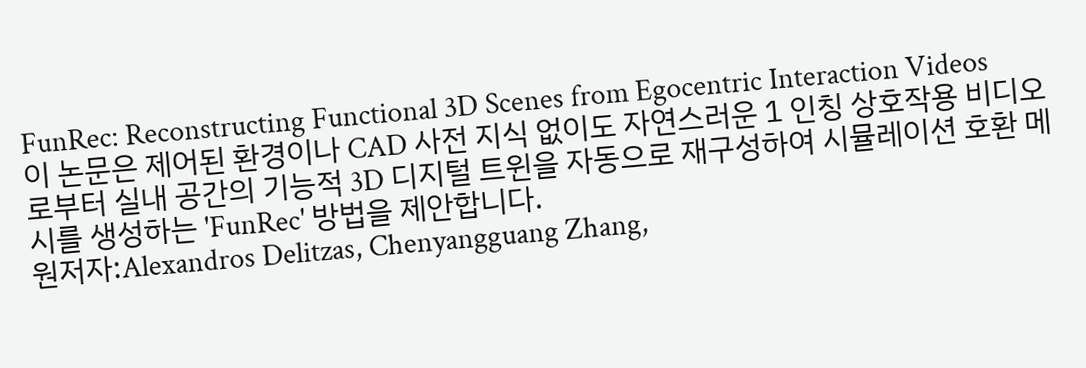FunRec: Reconstructing Functional 3D Scenes from Egocentric Interaction Videos
이 논문은 제어된 환경이나 CAD 사전 지식 없이도 자연스러운 1 인칭 상호작용 비디오로부터 실내 공간의 기능적 3D 디지털 트윈을 자동으로 재구성하여 시뮬레이션 호환 메시를 생성하는 'FunRec' 방법을 제안합니다.
원저자:Alexandros Delitzas, Chenyangguang Zhang,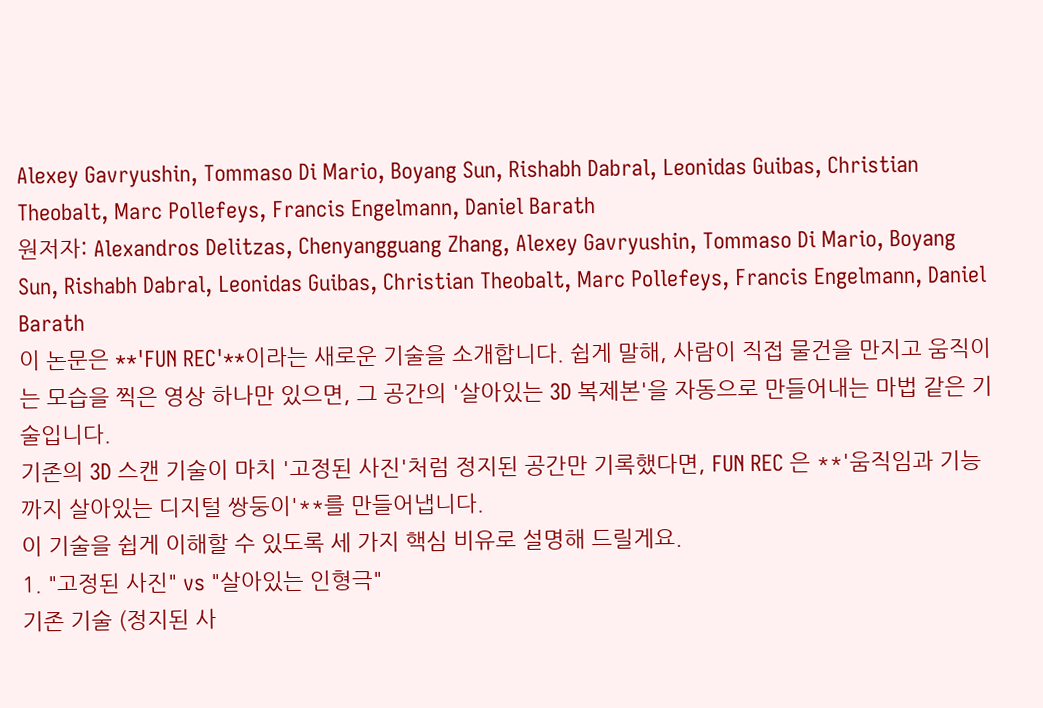Alexey Gavryushin, Tommaso Di Mario, Boyang Sun, Rishabh Dabral, Leonidas Guibas, Christian Theobalt, Marc Pollefeys, Francis Engelmann, Daniel Barath
원저자: Alexandros Delitzas, Chenyangguang Zhang, Alexey Gavryushin, Tommaso Di Mario, Boyang Sun, Rishabh Dabral, Leonidas Guibas, Christian Theobalt, Marc Pollefeys, Francis Engelmann, Daniel Barath
이 논문은 **'FUN REC'**이라는 새로운 기술을 소개합니다. 쉽게 말해, 사람이 직접 물건을 만지고 움직이는 모습을 찍은 영상 하나만 있으면, 그 공간의 '살아있는 3D 복제본'을 자동으로 만들어내는 마법 같은 기술입니다.
기존의 3D 스캔 기술이 마치 '고정된 사진'처럼 정지된 공간만 기록했다면, FUN REC 은 **'움직임과 기능까지 살아있는 디지털 쌍둥이'**를 만들어냅니다.
이 기술을 쉽게 이해할 수 있도록 세 가지 핵심 비유로 설명해 드릴게요.
1. "고정된 사진" vs "살아있는 인형극"
기존 기술 (정지된 사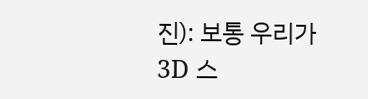진): 보통 우리가 3D 스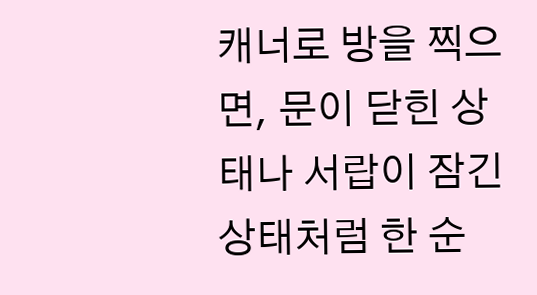캐너로 방을 찍으면, 문이 닫힌 상태나 서랍이 잠긴 상태처럼 한 순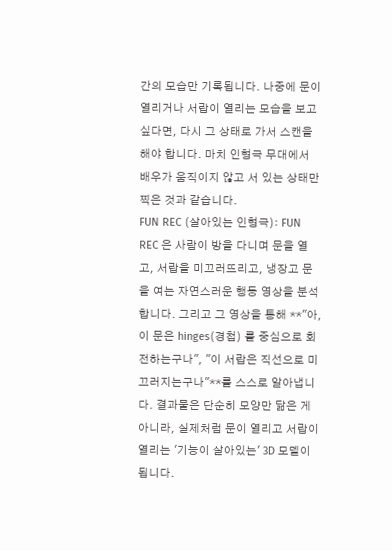간의 모습만 기록됩니다. 나중에 문이 열리거나 서랍이 열리는 모습을 보고 싶다면, 다시 그 상태로 가서 스캔을 해야 합니다. 마치 인형극 무대에서 배우가 움직이지 않고 서 있는 상태만 찍은 것과 같습니다.
FUN REC (살아있는 인형극): FUN REC 은 사람이 방을 다니며 문을 열고, 서랍을 미끄러뜨리고, 냉장고 문을 여는 자연스러운 행동 영상을 분석합니다. 그리고 그 영상을 통해 **"아, 이 문은 hinges(경첩) 를 중심으로 회전하는구나", "이 서랍은 직선으로 미끄러지는구나"**를 스스로 알아냅니다. 결과물은 단순히 모양만 닮은 게 아니라, 실제처럼 문이 열리고 서랍이 열리는 '기능이 살아있는' 3D 모델이 됩니다.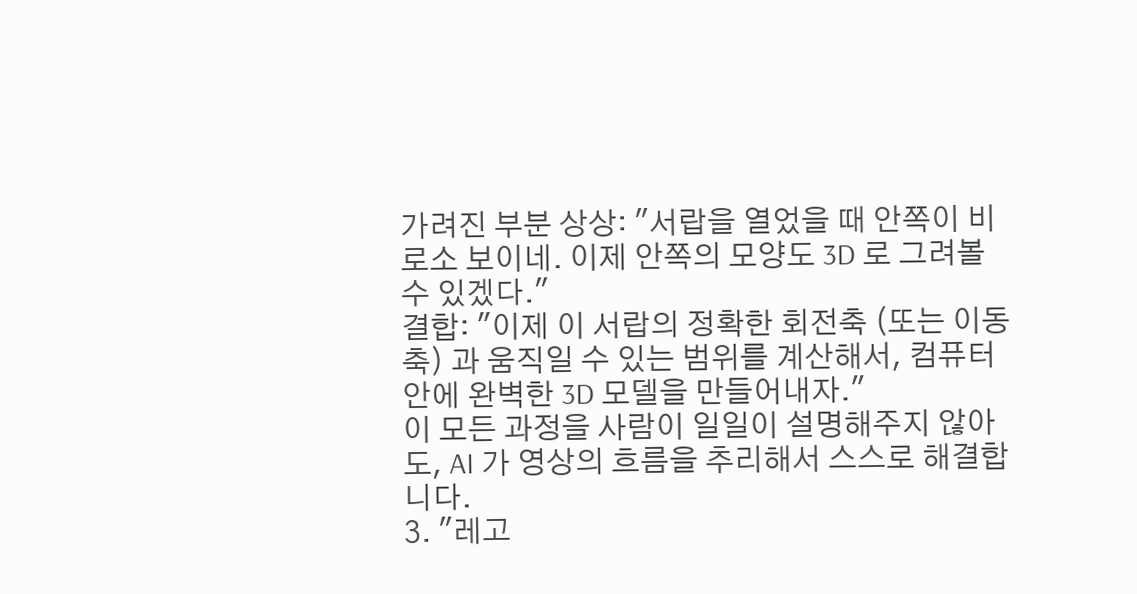가려진 부분 상상: "서랍을 열었을 때 안쪽이 비로소 보이네. 이제 안쪽의 모양도 3D 로 그려볼 수 있겠다."
결합: "이제 이 서랍의 정확한 회전축 (또는 이동 축) 과 움직일 수 있는 범위를 계산해서, 컴퓨터 안에 완벽한 3D 모델을 만들어내자."
이 모든 과정을 사람이 일일이 설명해주지 않아도, AI 가 영상의 흐름을 추리해서 스스로 해결합니다.
3. "레고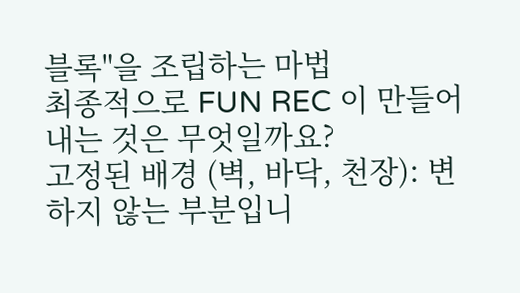블록"을 조립하는 마법
최종적으로 FUN REC 이 만들어내는 것은 무엇일까요?
고정된 배경 (벽, 바닥, 천장): 변하지 않는 부분입니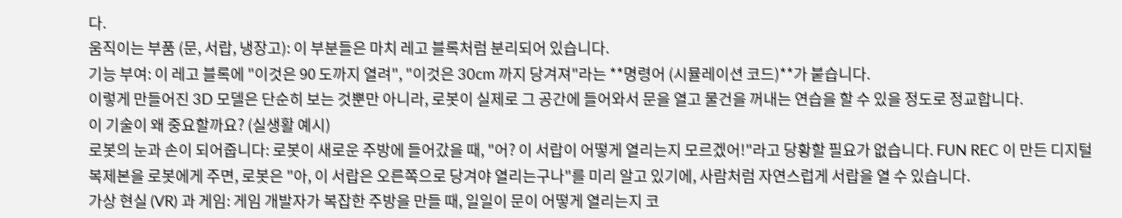다.
움직이는 부품 (문, 서랍, 냉장고): 이 부분들은 마치 레고 블록처럼 분리되어 있습니다.
기능 부여: 이 레고 블록에 "이것은 90 도까지 열려", "이것은 30cm 까지 당겨져"라는 **명령어 (시뮬레이션 코드)**가 붙습니다.
이렇게 만들어진 3D 모델은 단순히 보는 것뿐만 아니라, 로봇이 실제로 그 공간에 들어와서 문을 열고 물건을 꺼내는 연습을 할 수 있을 정도로 정교합니다.
이 기술이 왜 중요할까요? (실생활 예시)
로봇의 눈과 손이 되어줍니다: 로봇이 새로운 주방에 들어갔을 때, "어? 이 서랍이 어떻게 열리는지 모르겠어!"라고 당황할 필요가 없습니다. FUN REC 이 만든 디지털 복제본을 로봇에게 주면, 로봇은 "아, 이 서랍은 오른쪽으로 당겨야 열리는구나"를 미리 알고 있기에, 사람처럼 자연스럽게 서랍을 열 수 있습니다.
가상 현실 (VR) 과 게임: 게임 개발자가 복잡한 주방을 만들 때, 일일이 문이 어떻게 열리는지 코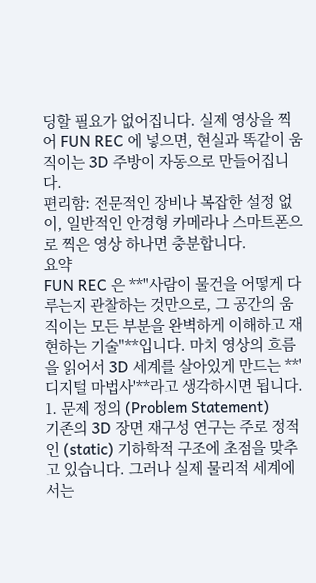딩할 필요가 없어집니다. 실제 영상을 찍어 FUN REC 에 넣으면, 현실과 똑같이 움직이는 3D 주방이 자동으로 만들어집니다.
편리함: 전문적인 장비나 복잡한 설정 없이, 일반적인 안경형 카메라나 스마트폰으로 찍은 영상 하나면 충분합니다.
요약
FUN REC 은 **"사람이 물건을 어떻게 다루는지 관찰하는 것만으로, 그 공간의 움직이는 모든 부분을 완벽하게 이해하고 재현하는 기술"**입니다. 마치 영상의 흐름을 읽어서 3D 세계를 살아있게 만드는 **'디지털 마법사'**라고 생각하시면 됩니다.
1. 문제 정의 (Problem Statement)
기존의 3D 장면 재구성 연구는 주로 정적인 (static) 기하학적 구조에 초점을 맞추고 있습니다. 그러나 실제 물리적 세계에서는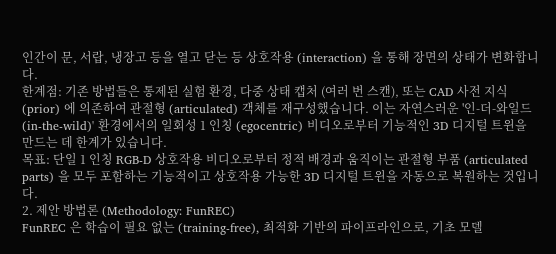인간이 문, 서랍, 냉장고 등을 열고 닫는 등 상호작용 (interaction) 을 통해 장면의 상태가 변화합니다.
한계점: 기존 방법들은 통제된 실험 환경, 다중 상태 캡처 (여러 번 스캔), 또는 CAD 사전 지식 (prior) 에 의존하여 관절형 (articulated) 객체를 재구성했습니다. 이는 자연스러운 '인-더-와일드 (in-the-wild)' 환경에서의 일회성 1 인칭 (egocentric) 비디오로부터 기능적인 3D 디지털 트윈을 만드는 데 한계가 있습니다.
목표: 단일 1 인칭 RGB-D 상호작용 비디오로부터 정적 배경과 움직이는 관절형 부품 (articulated parts) 을 모두 포함하는 기능적이고 상호작용 가능한 3D 디지털 트윈을 자동으로 복원하는 것입니다.
2. 제안 방법론 (Methodology: FunREC)
FunREC 은 학습이 필요 없는 (training-free), 최적화 기반의 파이프라인으로, 기초 모델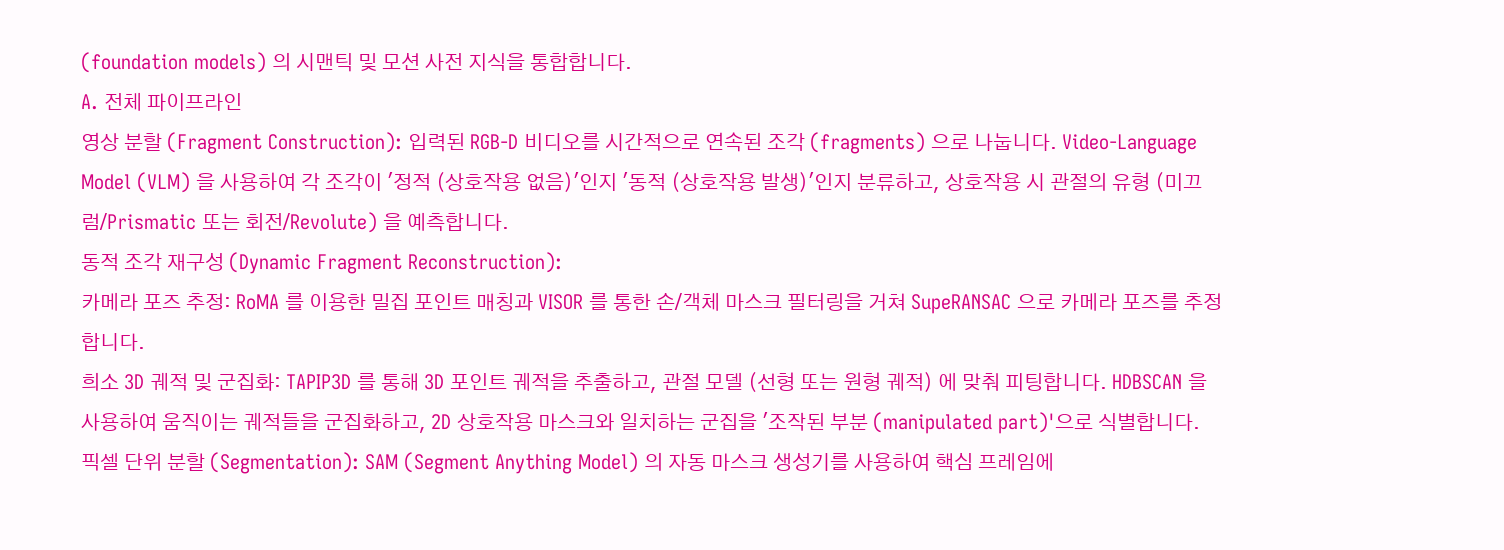(foundation models) 의 시맨틱 및 모션 사전 지식을 통합합니다.
A. 전체 파이프라인
영상 분할 (Fragment Construction): 입력된 RGB-D 비디오를 시간적으로 연속된 조각 (fragments) 으로 나눕니다. Video-Language Model (VLM) 을 사용하여 각 조각이 '정적 (상호작용 없음)'인지 '동적 (상호작용 발생)'인지 분류하고, 상호작용 시 관절의 유형 (미끄럼/Prismatic 또는 회전/Revolute) 을 예측합니다.
동적 조각 재구성 (Dynamic Fragment Reconstruction):
카메라 포즈 추정: RoMA 를 이용한 밀집 포인트 매칭과 VISOR 를 통한 손/객체 마스크 필터링을 거쳐 SupeRANSAC 으로 카메라 포즈를 추정합니다.
희소 3D 궤적 및 군집화: TAPIP3D 를 통해 3D 포인트 궤적을 추출하고, 관절 모델 (선형 또는 원형 궤적) 에 맞춰 피팅합니다. HDBSCAN 을 사용하여 움직이는 궤적들을 군집화하고, 2D 상호작용 마스크와 일치하는 군집을 '조작된 부분 (manipulated part)'으로 식별합니다.
픽셀 단위 분할 (Segmentation): SAM (Segment Anything Model) 의 자동 마스크 생성기를 사용하여 핵심 프레임에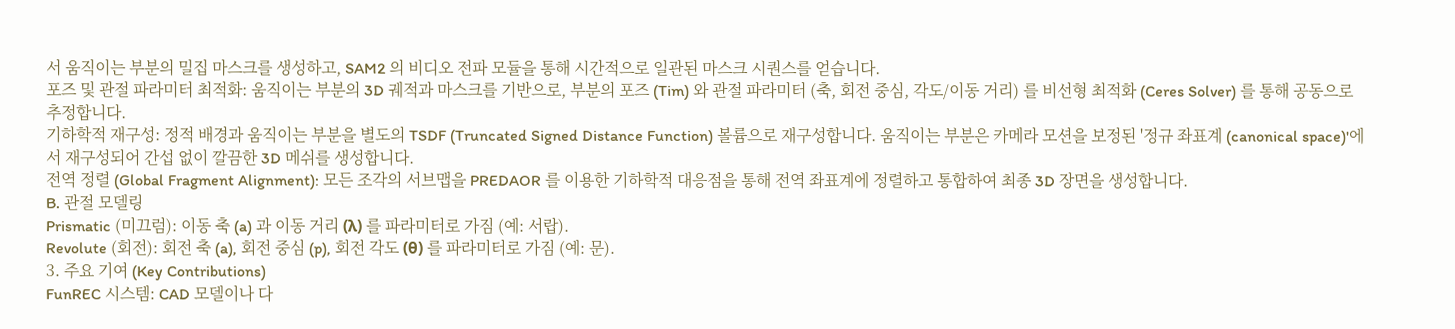서 움직이는 부분의 밀집 마스크를 생성하고, SAM2 의 비디오 전파 모듈을 통해 시간적으로 일관된 마스크 시퀀스를 얻습니다.
포즈 및 관절 파라미터 최적화: 움직이는 부분의 3D 궤적과 마스크를 기반으로, 부분의 포즈 (Tim) 와 관절 파라미터 (축, 회전 중심, 각도/이동 거리) 를 비선형 최적화 (Ceres Solver) 를 통해 공동으로 추정합니다.
기하학적 재구성: 정적 배경과 움직이는 부분을 별도의 TSDF (Truncated Signed Distance Function) 볼륨으로 재구성합니다. 움직이는 부분은 카메라 모션을 보정된 '정규 좌표계 (canonical space)'에서 재구성되어 간섭 없이 깔끔한 3D 메쉬를 생성합니다.
전역 정렬 (Global Fragment Alignment): 모든 조각의 서브맵을 PREDAOR 를 이용한 기하학적 대응점을 통해 전역 좌표계에 정렬하고 통합하여 최종 3D 장면을 생성합니다.
B. 관절 모델링
Prismatic (미끄럼): 이동 축 (a) 과 이동 거리 (λ) 를 파라미터로 가짐 (예: 서랍).
Revolute (회전): 회전 축 (a), 회전 중심 (p), 회전 각도 (θ) 를 파라미터로 가짐 (예: 문).
3. 주요 기여 (Key Contributions)
FunREC 시스템: CAD 모델이나 다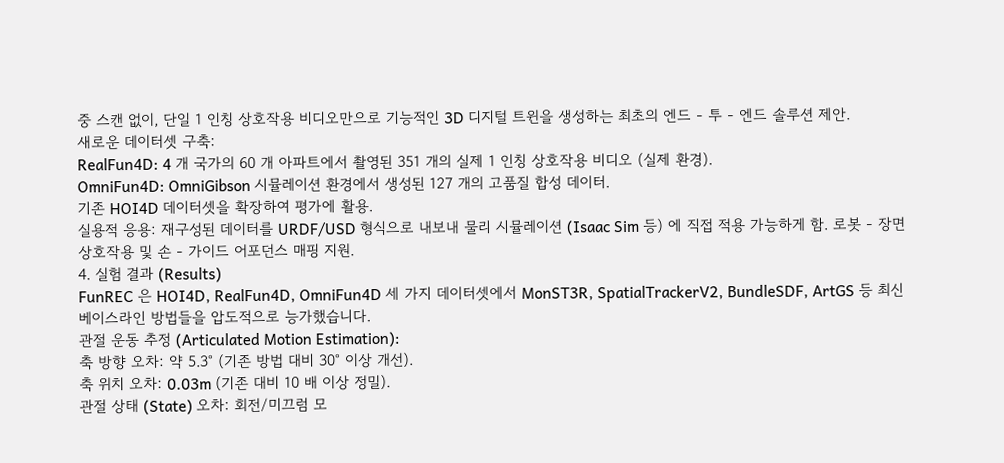중 스캔 없이, 단일 1 인칭 상호작용 비디오만으로 기능적인 3D 디지털 트윈을 생성하는 최초의 엔드 - 투 - 엔드 솔루션 제안.
새로운 데이터셋 구축:
RealFun4D: 4 개 국가의 60 개 아파트에서 촬영된 351 개의 실제 1 인칭 상호작용 비디오 (실제 환경).
OmniFun4D: OmniGibson 시뮬레이션 환경에서 생성된 127 개의 고품질 합성 데이터.
기존 HOI4D 데이터셋을 확장하여 평가에 활용.
실용적 응용: 재구성된 데이터를 URDF/USD 형식으로 내보내 물리 시뮬레이션 (Isaac Sim 등) 에 직접 적용 가능하게 함. 로봇 - 장면 상호작용 및 손 - 가이드 어포던스 매핑 지원.
4. 실험 결과 (Results)
FunREC 은 HOI4D, RealFun4D, OmniFun4D 세 가지 데이터셋에서 MonST3R, SpatialTrackerV2, BundleSDF, ArtGS 등 최신 베이스라인 방법들을 압도적으로 능가했습니다.
관절 운동 추정 (Articulated Motion Estimation):
축 방향 오차: 약 5.3° (기존 방법 대비 30° 이상 개선).
축 위치 오차: 0.03m (기존 대비 10 배 이상 정밀).
관절 상태 (State) 오차: 회전/미끄럼 모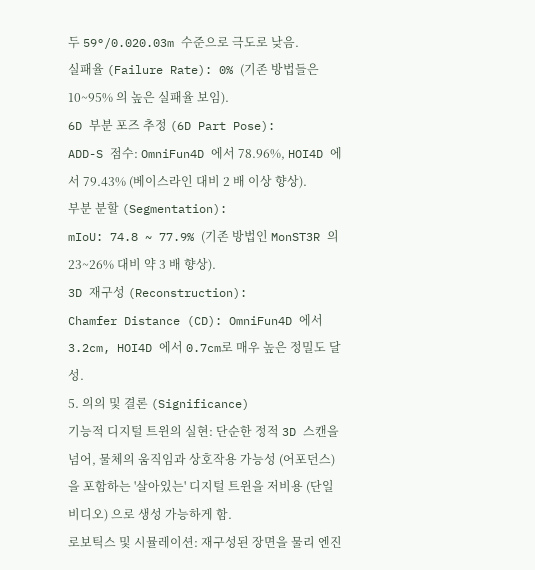두 59°/0.020.03m 수준으로 극도로 낮음.
실패율 (Failure Rate): 0% (기존 방법들은 10~95% 의 높은 실패율 보임).
6D 부분 포즈 추정 (6D Part Pose):
ADD-S 점수: OmniFun4D 에서 78.96%, HOI4D 에서 79.43% (베이스라인 대비 2 배 이상 향상).
부분 분할 (Segmentation):
mIoU: 74.8 ~ 77.9% (기존 방법인 MonST3R 의 23~26% 대비 약 3 배 향상).
3D 재구성 (Reconstruction):
Chamfer Distance (CD): OmniFun4D 에서 3.2cm, HOI4D 에서 0.7cm로 매우 높은 정밀도 달성.
5. 의의 및 결론 (Significance)
기능적 디지털 트윈의 실현: 단순한 정적 3D 스캔을 넘어, 물체의 움직임과 상호작용 가능성 (어포던스) 을 포함하는 '살아있는' 디지털 트윈을 저비용 (단일 비디오) 으로 생성 가능하게 함.
로보틱스 및 시뮬레이션: 재구성된 장면을 물리 엔진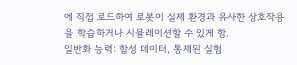에 직접 로드하여 로봇이 실제 환경과 유사한 상호작용을 학습하거나 시뮬레이션할 수 있게 함.
일반화 능력: 합성 데이터, 통제된 실험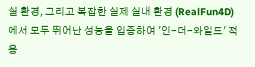실 환경, 그리고 복잡한 실제 실내 환경 (RealFun4D) 에서 모두 뛰어난 성능을 입증하여 '인-더-와일드' 적용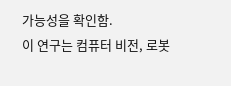가능성을 확인함.
이 연구는 컴퓨터 비전, 로봇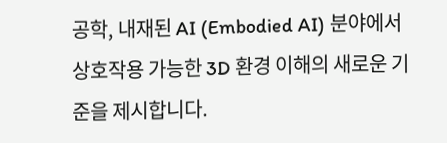공학, 내재된 AI (Embodied AI) 분야에서 상호작용 가능한 3D 환경 이해의 새로운 기준을 제시합니다.